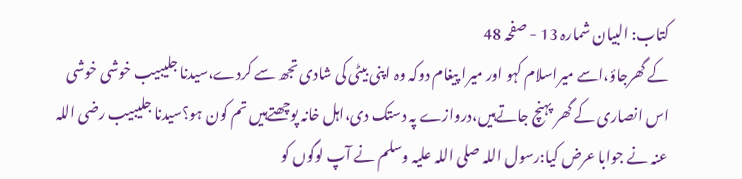کتاب: البیان شمارہ 13 - صفحہ 48
کے گھرجاؤ،اسے میراسلام کہو اور میرا پیغام دوکہ وہ اپنی بیٹی کی شادی تجھ سے کردے،سیدنا جلیبیب خوشی خوشی اس انصاری کے گھر پہنچ جاتےہیں،دروازے پہ دستک دی،اہل خانہ پوچھتےہیں تم کون ہو؟سیدنا جلیبیب رضی اللہ عنہ نے جوابا عرض کیا:رسول اللہ صلی اللہ علیہ وسلم نے آپ لوگوں کو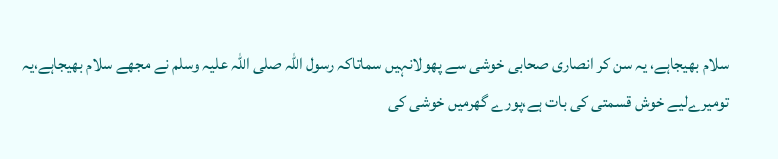سلام بھیجاہے، یہ سن کر انصاری صحابی خوشی سے پھولانہیں سماتاکہ رسول اللہ صلی اللہ علیہ وسلم نے مجھے سلام بھیجاہے،یہ تومیرےلیے خوش قسمتی کی بات ہے،پورے گھرمیں خوشی کی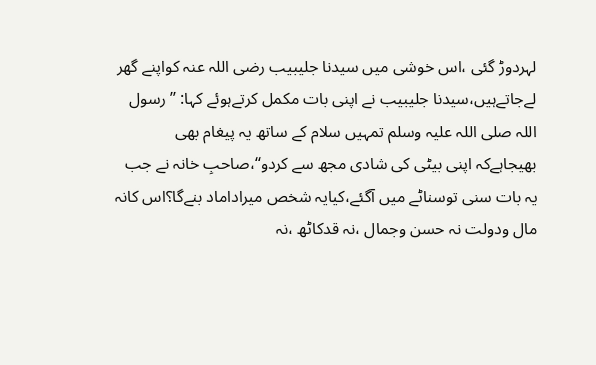لہردوڑ گئی ،اس خوشی میں سیدنا جلیبیب رضی اللہ عنہ کواپنے گھر لےجاتےہیں،سیدنا جلیبیب نے اپنی بات مکمل کرتےہوئے کہا: ’’ رسول اللہ صلی اللہ علیہ وسلم تمہیں سلام کے ساتھ یہ پیغام بھی بھیجاہےکہ اپنی بیٹی کی شادی مجھ سے کردو‘‘،صاحبِ خانہ نے جب یہ بات سنی توسناٹے میں آگئے،کیایہ شخص میراداماد بنےگا؟اس کانہ مال ودولت نہ حسن وجمال ،نہ قدکاٹھ ،نہ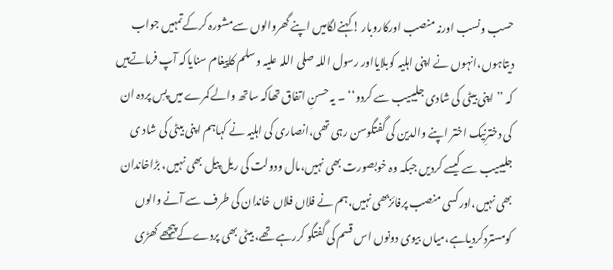حسب ونسب اورنہ منصب اورکاروبار !کہنےلگامیں اپنے گھروالوں سےمشورہ کرکےتمہیں جواب دیتاہوں،انہوں نے اپنی اہلیہ کوبلایااور رسول اللہ صلی اللہ علیہ وسلم کاپیغام سنایاکہ آپ فرماتےہیں کہ ’’ اپنی بیٹی کی شادی جلیبیب سے کردو‘‘ ۔ یہ حسنِ اتفاق تھاکہ ساتھ والے کمرے میں پسِ پردہ ان کی دخترِنیک اختر اپنے والدین کی گفتگوسن رہی تھی،انصاری کی اہلیہ نے کہاہم اپنی بیٹی کی شاد ی جلیبیب سے کیسے کردیں جبکہ وہ خوبصورت بھی نہیں،مال ودولت کی ریل پیل بھی نہیں، بڑاخاندان بھی نہیں،اورکسی منصب پرفائزبھی نہیں،ہم نے فلاں فلاں خاندان کی طرف سے آنے والوں کومستردکردیاہے،میاں بیوی دونوں اس قسم کی گفتگو کررہے تھے، بیٹی بھی پردےکےپیچھے کھڑی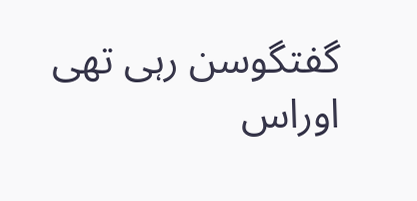گفتگوسن رہی تھی اوراس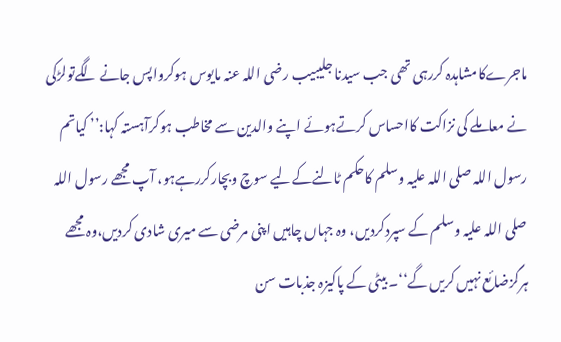ماجرےکامشاہدہ کررہی تھی جب سیدنا جلیبیب رضی اللہ عنہ مایوس ہوکرواپس جانے لگےتولڑکی نے معاملے کی نزاکت کااحساس کرتےہوئے اپنے والدین سے مخاطب ہوکرآہستہ کہا:’’ کیاتم رسول اللہ صلی اللہ علیہ وسلم کاحکم ٹالنےکےلیے سوچ وبچارکررہےہو، آپ مجھے رسول اللہ صلی اللہ علیہ وسلم کے سپردکردیں، وہ جہاں چاہیں اپنی مرضی سے میری شادی کردیں،وہ مجھے ہرگزضائع نہیں کریں گے‘‘۔ بیٹی کے پاکیزہ جذبات سن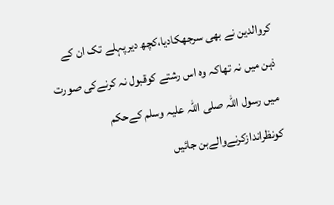کروالدین نے بھی سرجھکادیا،کچھ دیرپہلے تک ان کے ذہن میں نہ تھاکہ وہ اس رشتے کوقبول نہ کرنےکی صورت میں رسول اللہ صلی اللہ علیہ وسلم کےحکم کونظراندازکرنےوالےبن جائیں